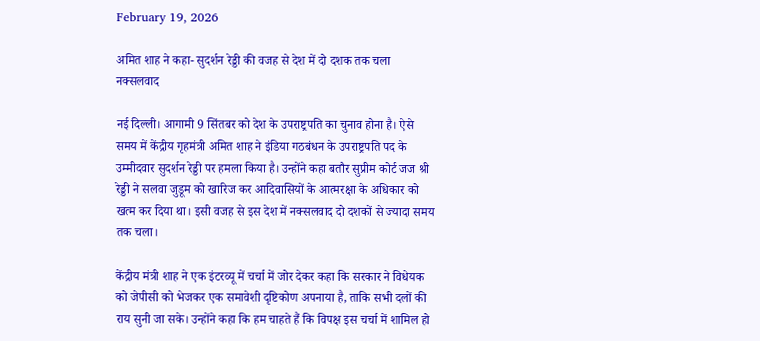February 19, 2026

अमित शाह ने कहा- सुदर्शन रेड्डी की वजह से देश में दो दशक तक चला नक्सलवाद

नई दिल्ली। आगामी 9 सिंतबर को देश के उपराष्ट्रपति का चुनाव होना है। ऐसे समय में केंद्रीय गृहमंत्री अमित शाह ने इंडिया गठबंधन के उपराष्ट्रपति पद के उम्मीदवार सुदर्शन रेड्डी पर हमला किया है। उन्होंने कहा बतौर सुप्रीम कोर्ट जज श्री रेड्डी ने सलवा जुडूम को खारिज कर आदिवासियों के आत्मरक्षा के अधिकार को खत्म कर दिया था। इसी वजह से इस देश में नक्सलवाद दो दशकों से ज्यादा समय तक चला।

केंद्रीय मंत्री शाह ने एक इंटरव्यू में चर्चा में जोर देकर कहा कि सरकार ने विधेयक को जेपीसी को भेजकर एक समावेशी दृष्टिकोण अपनाया है, ताकि सभी दलों की राय सुनी जा सके। उन्होंने कहा कि हम चाहते हैं कि विपक्ष इस चर्चा में शामिल हो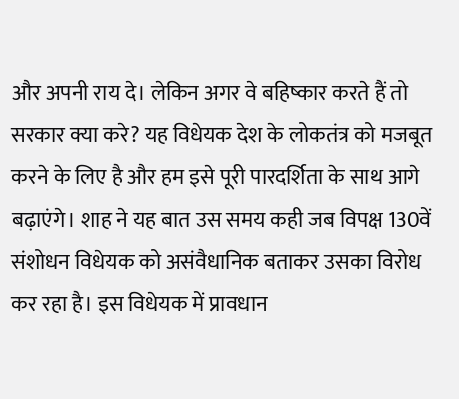और अपनी राय दे। लेकिन अगर वे बहिष्कार करते हैं तो सरकार क्या करे? यह विधेयक देश के लोकतंत्र को मजबूत करने के लिए है और हम इसे पूरी पारदर्शिता के साथ आगे बढ़ाएंगे। शाह ने यह बात उस समय कही जब विपक्ष 130वें संशोधन विधेयक को असंवैधानिक बताकर उसका विरोध कर रहा है। इस विधेयक में प्रावधान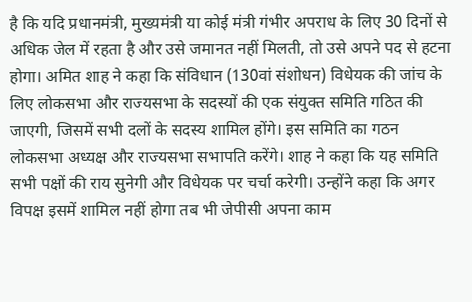है कि यदि प्रधानमंत्री, मुख्यमंत्री या कोई मंत्री गंभीर अपराध के लिए 30 दिनों से अधिक जेल में रहता है और उसे जमानत नहीं मिलती, तो उसे अपने पद से हटना होगा। अमित शाह ने कहा कि संविधान (130वां संशोधन) विधेयक की जांच के लिए लोकसभा और राज्यसभा के सदस्यों की एक संयुक्त समिति गठित की जाएगी, जिसमें सभी दलों के सदस्य शामिल होंगे। इस समिति का गठन लोकसभा अध्यक्ष और राज्यसभा सभापति करेंगे। शाह ने कहा कि यह समिति सभी पक्षों की राय सुनेगी और विधेयक पर चर्चा करेगी। उन्होंने कहा कि अगर विपक्ष इसमें शामिल नहीं होगा तब भी जेपीसी अपना काम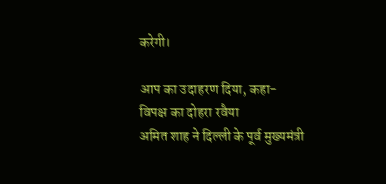करेगी।

आप का उदाहरण दिया, कहा- विपक्ष का दोहरा रवैया
अमित शाह ने दिल्ली के पूर्व मुख्यमंत्री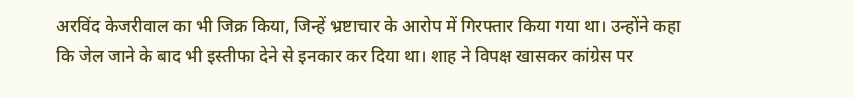अरविंद केजरीवाल का भी जिक्र किया, जिन्हें भ्रष्टाचार के आरोप में गिरफ्तार किया गया था। उन्होंने कहा कि जेल जाने के बाद भी इस्तीफा देने से इनकार कर दिया था। शाह ने विपक्ष खासकर कांग्रेस पर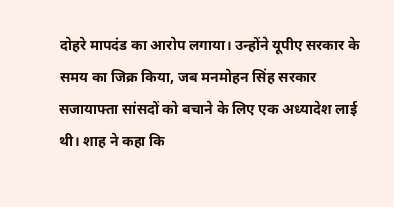दोहरे मापदंड का आरोप लगाया। उन्होंने यूपीए सरकार के समय का जिक्र किया, जब मनमोहन सिंह सरकार सजायाफ्ता सांसदों को बचाने के लिए एक अध्यादेश लाई थी। शाह ने कहा कि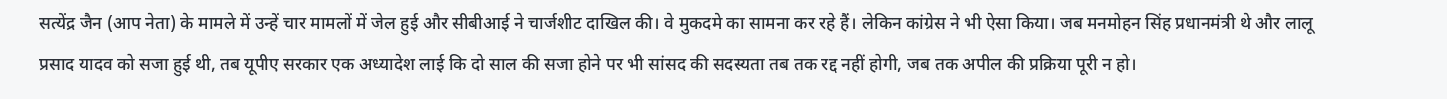सत्येंद्र जैन (आप नेता) के मामले में उन्हें चार मामलों में जेल हुई और सीबीआई ने चार्जशीट दाखिल की। वे मुकदमे का सामना कर रहे हैं। लेकिन कांग्रेस ने भी ऐसा किया। जब मनमोहन सिंह प्रधानमंत्री थे और लालू प्रसाद यादव को सजा हुई थी, तब यूपीए सरकार एक अध्यादेश लाई कि दो साल की सजा होने पर भी सांसद की सदस्यता तब तक रद्द नहीं होगी, जब तक अपील की प्रक्रिया पूरी न हो।